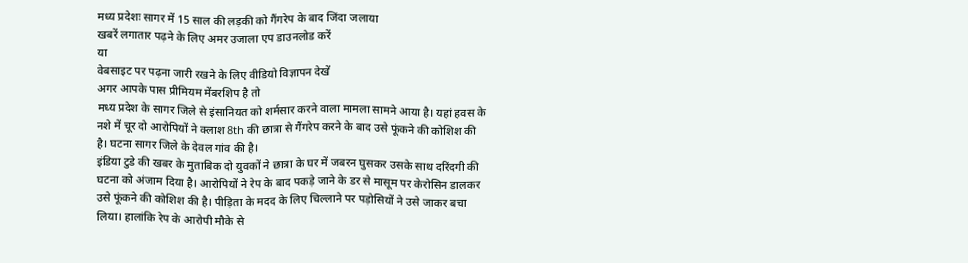मध्य प्रदेशः सागर में 15 साल की लड़की को गैंगरेप के बाद जिंदा जलाया
खबरें लगातार पढ़ने के लिए अमर उजाला एप डाउनलोड करें
या
वेबसाइट पर पढ़ना जारी रखने के लिए वीडियो विज्ञापन देखें
अगर आपके पास प्रीमियम मेंबरशिप है तो
मध्य प्रदेश के सागर जिले से इंसानियत को शर्मसार करने वाला मामला सामने आया है। यहां हवस के नशे में चूर दो आरोपियों ने क्लाश 8th की छात्रा से गैंगरेप करने के बाद उसे फूंकने की कोशिश की है। घटना सागर जिले के देवल गांव की है।
इंडिया टुडे की खबर के मुताबिक दो युवकों ने छात्रा के घर में जबरन घुसकर उसके साथ दरिंदगी की घटना को अंजाम दिया है। आरोपियों ने रेप के बाद पकड़े जाने के डर से मासूम पर केरोसिन डालकर उसे फूंकने की कोशिश की है। पीड़िता के मदद के लिए चिल्लाने पर पड़ोसियों ने उसे जाकर बचा लिया। हालांकि रेप के आरोपी मौके से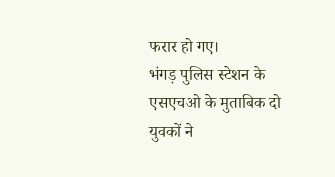फरार हो गए।
भंगड़ पुलिस स्टेशन के एसएचओ के मुताबिक दो युवकों ने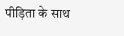पीड़िता के साथ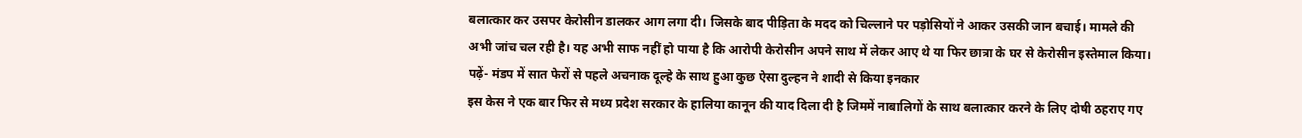बलात्कार कर उसपर केरोसीन डालकर आग लगा दी। जिसके बाद पीड़िता के मदद को चिल्लाने पर पड़ोसियों ने आकर उसकी जान बचाई। मामले की अभी जांच चल रही है। यह अभी साफ नहीं हो पाया है कि आरोपी केरोसीन अपने साथ में लेकर आए थे या फिर छात्रा के घर से केरोसीन इस्तेमाल किया।
पढ़ें- मंडप में सात फेरों से पहले अचनाक दूल्हे के साथ हुआ कुछ ऐसा दुल्हन ने शादी से किया इनकार
इस केस ने एक बार फिर से मध्य प्रदेश सरकार के हालिया कानून की याद दिला दी है जिममें नाबालिगों के साथ बलात्कार करने के लिए दोषी ठहराए गए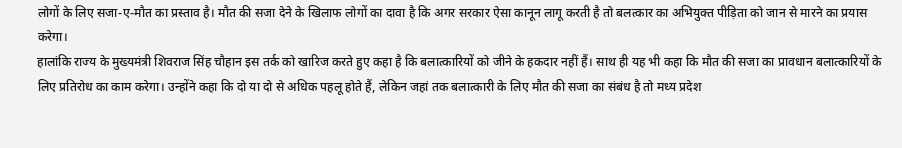लोगों के लिए सजा-ए-मौत का प्रस्ताव है। मौत की सजा देने के खिलाफ लोगों का दावा है कि अगर सरकार ऐसा कानून लागू करती है तो बलत्कार का अभियुक्त पीड़िता को जान से मारने का प्रयास करेगा।
हालांकि राज्य के मुख्यमंत्री शिवराज सिंह चौहान इस तर्क को खारिज करते हुए कहा है कि बलात्कारियों को जीने के हकदार नहीं हैं। साथ ही यह भी कहा कि मौत की सजा का प्रावधान बलात्कारियों के लिए प्रतिरोध का काम करेगा। उन्होंने कहा कि दो या दो से अधिक पहलू होते हैं, लेकिन जहां तक बलात्कारी के लिए मौत की सजा का संबंध है तो मध्य प्रदेश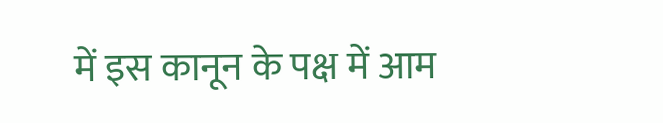में इस कानून के पक्ष में आम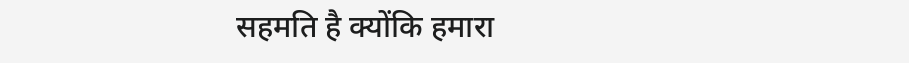सहमति है क्योंकि हमारा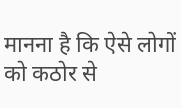मानना है कि ऐसे लोगों को कठोर से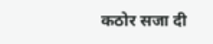कठोर सजा दी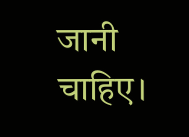जानी चाहिए।